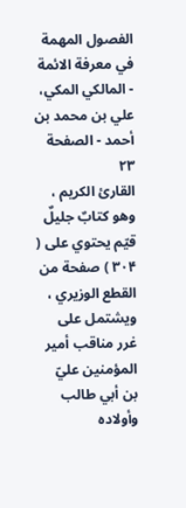الفصول المهمة في معرفة الائمة - المالكي المكي، علي بن محمد بن أحمد - الصفحة ٢٣
القارئ الكريم ، وهو كتابٌ جليلٌ قيّم يحتوي على ( ۳۰۴ ) صفحة من القطع الوزيري ، ويشتمل على غرر مناقب أمير المؤمنين عليّ بن أبي طالب وأولاده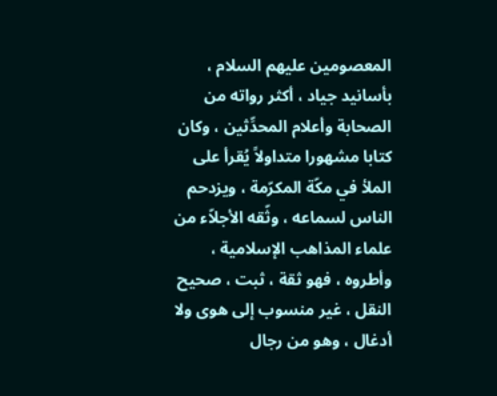المعصومين عليهم السلام ، بأسانيد جياد ، أكثر رواته من الصحابة وأعلام المحدِّثين ، وكان كتابا مشهورا متداولاً يُقرأ على الملأ في مكّة المكرّمة ، ويزدحم الناس لسماعه ، وثّقه الأجلاّء من علماء المذاهب الإسلامية ، وأطروه ، فهو ثقة ، ثبت ، صحيح النقل ، غير منسوب إلى هوى ولا أدغال ، وهو من رجال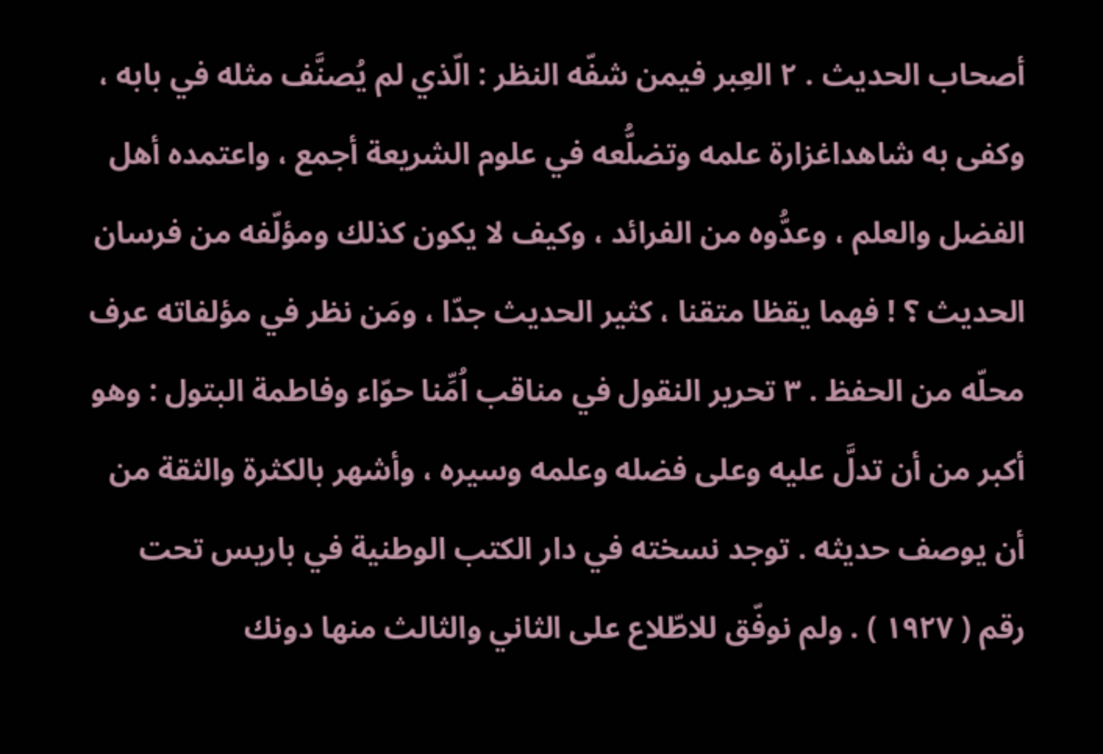أصحاب الحديث . ۲ العِبر فيمن شفّه النظر : الّذي لم يُصنَّف مثله في بابه ، وكفى به شاهداغزارة علمه وتضلُّعه في علوم الشريعة أجمع ، واعتمده أهل الفضل والعلم ، وعدُّوه من الفرائد ، وكيف لا يكون كذلك ومؤلّفه من فرسان الحديث ؟ ! فهما يقظا متقنا ، كثير الحديث جدّا ، ومَن نظر في مؤلفاته عرف محلّه من الحفظ . ۳ تحرير النقول في مناقب اُمِّنا حوّاء وفاطمة البتول : وهو أكبر من أن تدلَّ عليه وعلى فضله وعلمه وسيره ، وأشهر بالكثرة والثقة من أن يوصف حديثه . توجد نسخته في دار الكتب الوطنية في باريس تحت رقم ( ۱۹۲۷ ) . ولم نوفّق للاطّلاع على الثاني والثالث منها دونك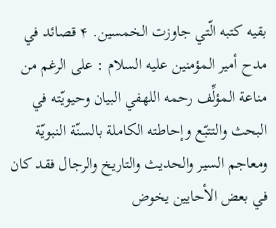بقيه كتبه الّتي جاوزت الخمسين. ۴ قصائد في مدح أمير المؤمنين عليه السلام : على الرغم من مناعة المؤلِّف رحمه اللهفي البيان وحيويّته في البحث والتتبّع وإحاطته الكاملة بالسنّة النبويّة ومعاجم السير والحديث والتاريخ والرجال فقد كان في بعض الأحايين يخوض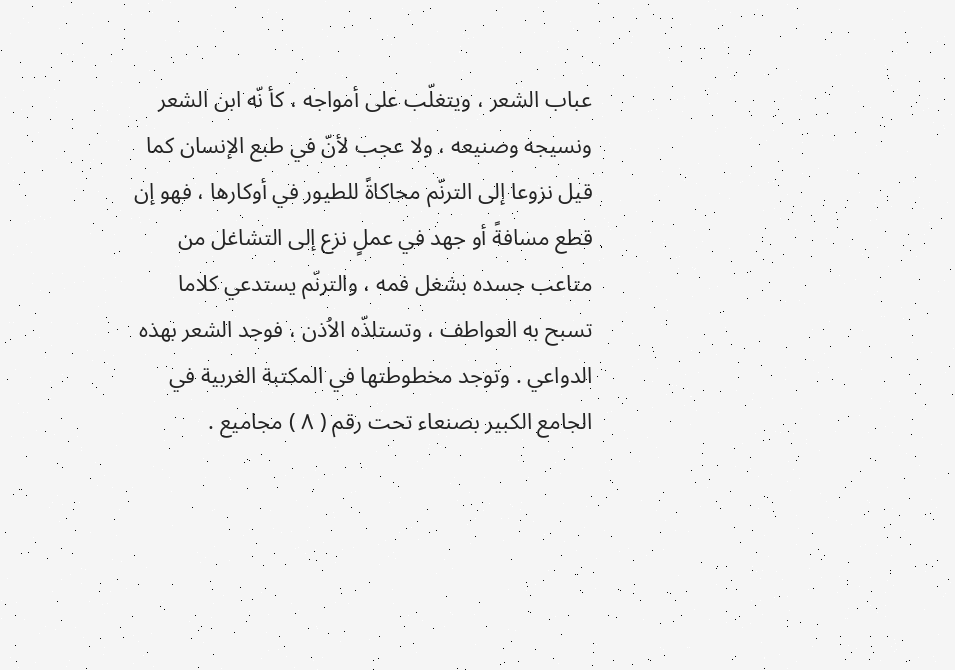عباب الشعر ، ويتغلّب على أمواجه ، كأ نّه ابن الشعر ونسيجه وصنيعه ، ولا عجب لأنّ في طبع الإنسان كما قيل نزوعا إلى الترنّم محاكاةً للطيور في أوكارها ، فهو إن قطع مسافةً أو جهد في عملٍ نزع إلى التشاغل من متاعب جسده بشغل فمه ، والترنّم يستدعي كلاما تسبح به العواطف ، وتستلذّه الاُذن ، فوجد الشعر بهذه الدواعي . وتوجد مخطوطتها في المكتبة الغربية في الجامع الكبير بصنعاء تحت رقم ( ۸ ) مجاميع .